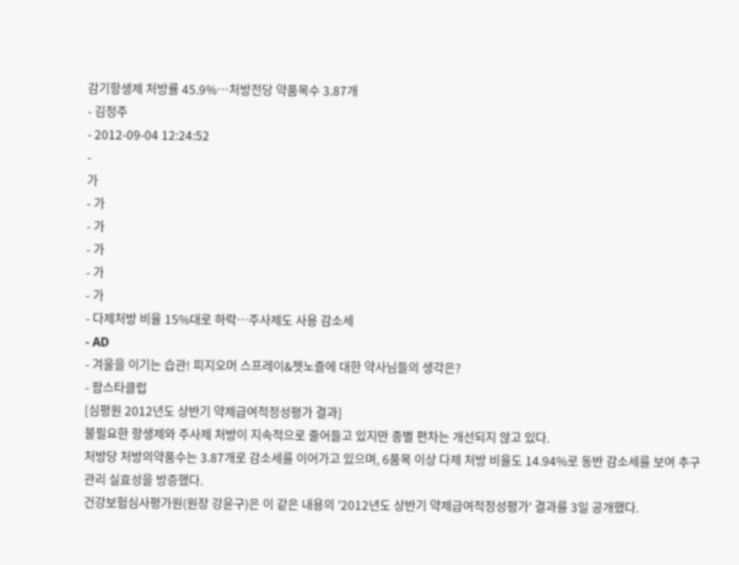감기항생제 처방률 45.9%…처방전당 약품목수 3.87개
- 김정주
- 2012-09-04 12:24:52
-
가
- 가
- 가
- 가
- 가
- 가
- 다제처방 비율 15%대로 하락…주사제도 사용 감소세
- AD
- 겨울을 이기는 습관! 피지오머 스프레이&젯노즐에 대한 약사님들의 생각은?
- 팜스타클럽
[심평원 2012년도 상반기 약제급여적정성평가 결과]
불필요한 항생제와 주사제 처방이 지속적으로 줄어들고 있지만 종별 편차는 개선되지 않고 있다.
처방당 처방의약품수는 3.87개로 감소세를 이어가고 있으며, 6품목 이상 다제 처방 비율도 14.94%로 동반 감소세를 보여 추구관리 실효성을 방증했다.
건강보험심사평가원(원장 강윤구)은 이 같은 내용의 '2012년도 상반기 약제급여적정성평가' 결과를 3일 공개했다.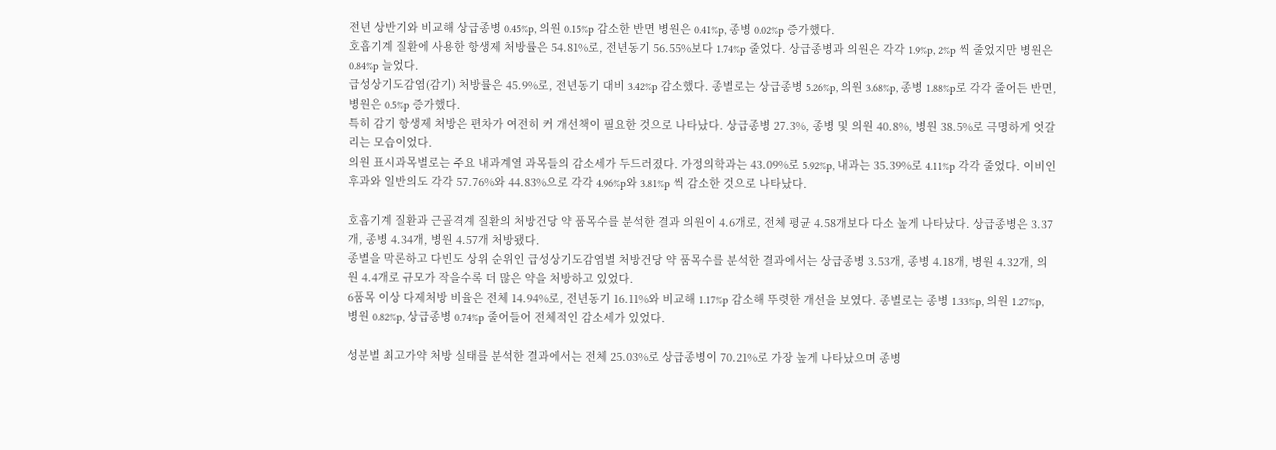전년 상반기와 비교해 상급종병 0.45%p, 의원 0.15%p 감소한 반면 병원은 0.41%p, 종병 0.02%p 증가했다.
호흡기계 질환에 사용한 항생제 처방률은 54.81%로, 전년동기 56.55%보다 1.74%p 줄었다. 상급종병과 의원은 각각 1.9%p, 2%p 씩 줄었지만 병원은 0.84%p 늘었다.
급성상기도감염(감기) 처방률은 45.9%로, 전년동기 대비 3.42%p 감소했다. 종별로는 상급종병 5.26%p, 의원 3.68%p, 종병 1.88%p로 각각 줄어든 반면, 병원은 0.5%p 증가했다.
특히 감기 항생제 처방은 편차가 여전히 커 개선책이 필요한 것으로 나타났다. 상급종병 27.3%, 종병 및 의원 40.8%, 병원 38.5%로 극명하게 엇갈리는 모습이었다.
의원 표시과목별로는 주요 내과계열 과목들의 감소세가 두드러졌다. 가정의학과는 43.09%로 5.92%p, 내과는 35.39%로 4.11%p 각각 줄었다. 이비인후과와 일반의도 각각 57.76%와 44.83%으로 각각 4.96%p와 3.81%p 씩 감소한 것으로 나타났다.

호흡기계 질환과 근골격계 질환의 처방건당 약 품목수를 분석한 결과 의원이 4.6개로, 전체 평균 4.58개보다 다소 높게 나타났다. 상급종병은 3.37개, 종병 4.34개, 병원 4.57개 처방됐다.
종별을 막론하고 다빈도 상위 순위인 급성상기도감염별 처방건당 약 품목수를 분석한 결과에서는 상급종병 3.53개, 종병 4.18개, 병원 4.32개, 의원 4.4개로 규모가 작을수록 더 많은 약을 처방하고 있었다.
6품목 이상 다제처방 비율은 전체 14.94%로, 전년동기 16.11%와 비교해 1.17%p 감소해 뚜렷한 개선을 보였다. 종별로는 종병 1.33%p, 의원 1.27%p, 병원 0.82%p, 상급종병 0.74%p 줄어들어 전체적인 감소세가 있었다.

성분별 최고가약 처방 실태를 분석한 결과에서는 전체 25.03%로 상급종병이 70.21%로 가장 높게 나타났으며 종병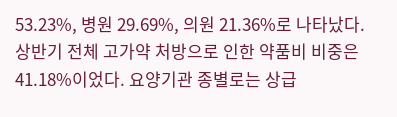53.23%, 병원 29.69%, 의원 21.36%로 나타났다.
상반기 전체 고가약 처방으로 인한 약품비 비중은 41.18%이었다. 요양기관 종별로는 상급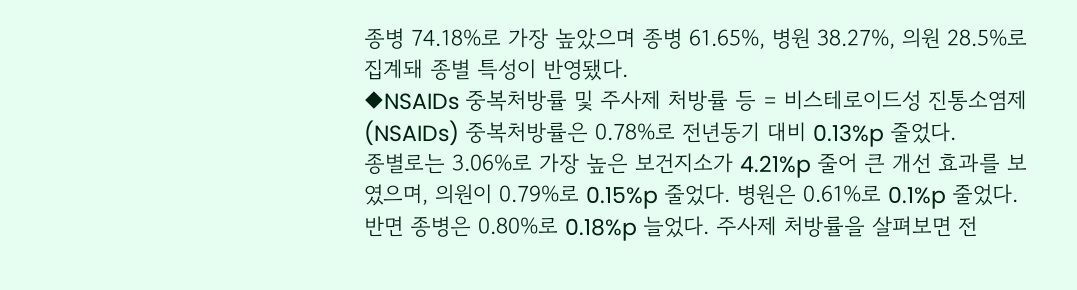종병 74.18%로 가장 높았으며 종병 61.65%, 병원 38.27%, 의원 28.5%로 집계돼 종별 특성이 반영됐다.
◆NSAIDs 중복처방률 및 주사제 처방률 등 = 비스테로이드성 진통소염제(NSAIDs) 중복처방률은 0.78%로 전년동기 대비 0.13%p 줄었다.
종별로는 3.06%로 가장 높은 보건지소가 4.21%p 줄어 큰 개선 효과를 보였으며, 의원이 0.79%로 0.15%p 줄었다. 병원은 0.61%로 0.1%p 줄었다. 반면 종병은 0.80%로 0.18%p 늘었다. 주사제 처방률을 살펴보면 전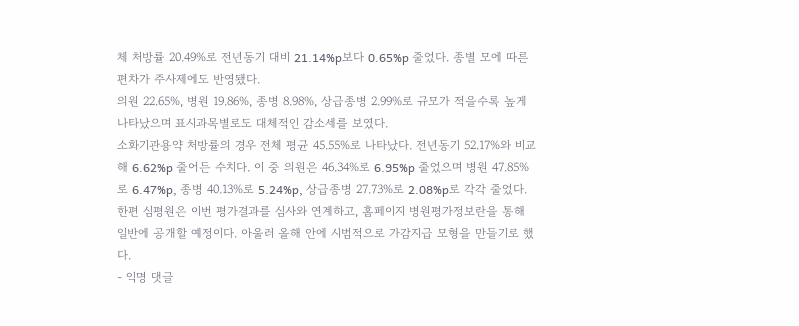체 처방률 20.49%로 전년동기 대비 21.14%p보다 0.65%p 줄었다. 종별 모에 따른 편차가 주사제에도 반영됐다.
의원 22.65%, 병원 19.86%, 종병 8.98%, 상급종병 2.99%로 규모가 적을수록 높게 나타났으며 표시과목별로도 대체적인 감소세를 보였다.
소화기관용약 처방률의 경우 전체 평균 45.55%로 나타났다. 전년동기 52.17%와 비교해 6.62%p 줄어든 수치다. 이 중 의원은 46.34%로 6.95%p 줄었으며 병원 47.85%로 6.47%p, 종병 40.13%로 5.24%p, 상급종병 27.73%로 2.08%p로 각각 줄었다.
한편 심평원은 이번 평가결과를 심사와 연계하고, 홈페이지 병원평가정보란을 통해 일반에 공개할 예정이다. 아울러 올해 안에 시범적으로 가감지급 모형을 만들기로 했다.
- 익명 댓글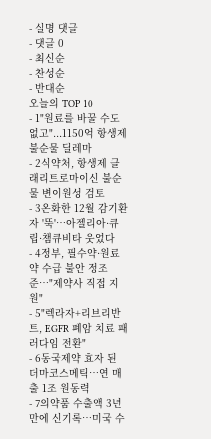- 실명 댓글
- 댓글 0
- 최신순
- 찬성순
- 반대순
오늘의 TOP 10
- 1"원료를 바꿀 수도 없고"...1150억 항생제 불순물 딜레마
- 2식약처, 항생제 클래리트로마이신 불순물 변이원성 검토
- 3온화한 12월 감기환자 '뚝'…아젤리아·큐립·챔큐비타 웃었다
- 4정부, 필수약·원료약 수급 불안 정조준…"제약사 직접 지원"
- 5"렉라자+리브리반트, EGFR 폐암 치료 패러다임 전환"
- 6동국제약 효자 된 더마코스메틱…연 매출 1조 원동력
- 7의약품 수출액 3년 만에 신기록…미국 수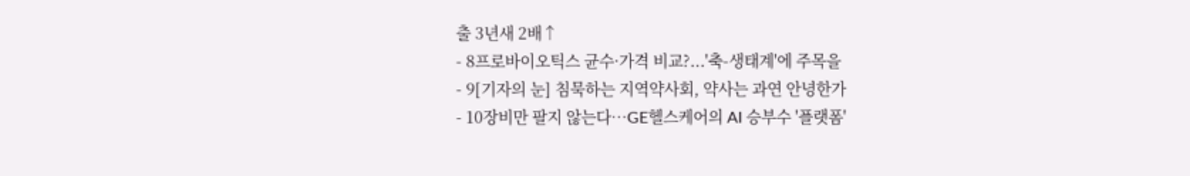출 3년새 2배↑
- 8프로바이오틱스 균수·가격 비교?...'축-생태계'에 주목을
- 9[기자의 눈] 침묵하는 지역약사회, 약사는 과연 안녕한가
- 10장비만 팔지 않는다…GE헬스케어의 AI 승부수 '플랫폼'